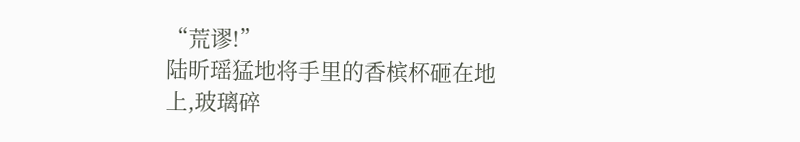“荒谬!”
陆昕瑶猛地将手里的香槟杯砸在地上,玻璃碎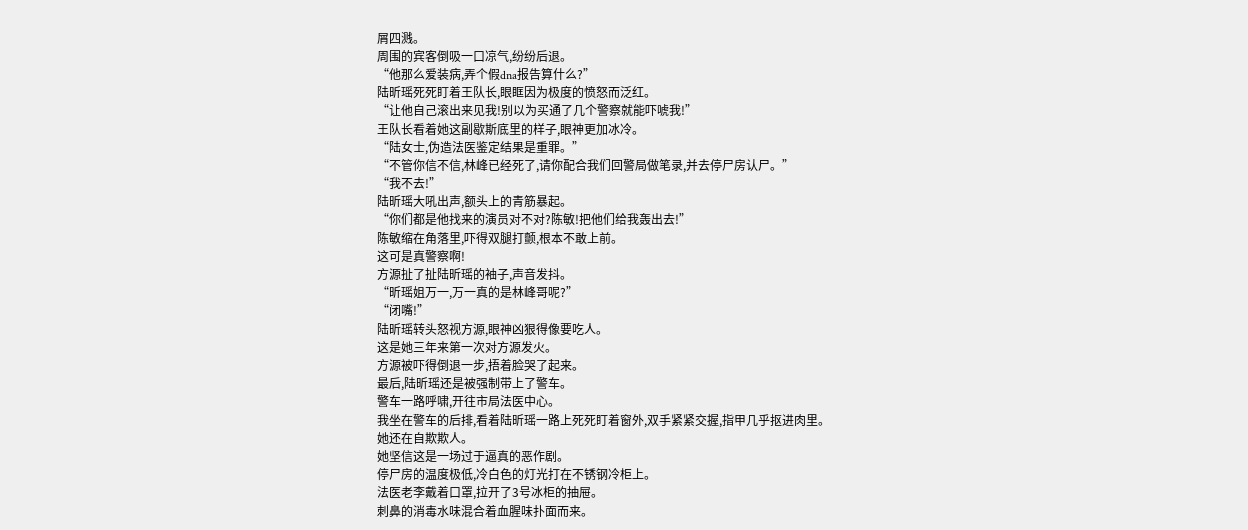屑四溅。
周围的宾客倒吸一口凉气,纷纷后退。
“他那么爱装病,弄个假dna报告算什么?”
陆昕瑶死死盯着王队长,眼眶因为极度的愤怒而泛红。
“让他自己滚出来见我!别以为买通了几个警察就能吓唬我!”
王队长看着她这副歇斯底里的样子,眼神更加冰冷。
“陆女士,伪造法医鉴定结果是重罪。”
“不管你信不信,林峰已经死了,请你配合我们回警局做笔录,并去停尸房认尸。”
“我不去!”
陆昕瑶大吼出声,额头上的青筋暴起。
“你们都是他找来的演员对不对?陈敏!把他们给我轰出去!”
陈敏缩在角落里,吓得双腿打颤,根本不敢上前。
这可是真警察啊!
方源扯了扯陆昕瑶的袖子,声音发抖。
“昕瑶姐万一,万一真的是林峰哥呢?”
“闭嘴!”
陆昕瑶转头怒视方源,眼神凶狠得像要吃人。
这是她三年来第一次对方源发火。
方源被吓得倒退一步,捂着脸哭了起来。
最后,陆昕瑶还是被强制带上了警车。
警车一路呼啸,开往市局法医中心。
我坐在警车的后排,看着陆昕瑶一路上死死盯着窗外,双手紧紧交握,指甲几乎抠进肉里。
她还在自欺欺人。
她坚信这是一场过于逼真的恶作剧。
停尸房的温度极低,冷白色的灯光打在不锈钢冷柜上。
法医老李戴着口罩,拉开了3号冰柜的抽屉。
刺鼻的消毒水味混合着血腥味扑面而来。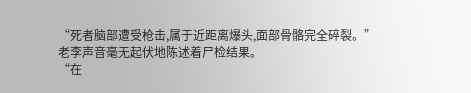“死者脑部遭受枪击,属于近距离爆头,面部骨骼完全碎裂。”
老李声音毫无起伏地陈述着尸检结果。
“在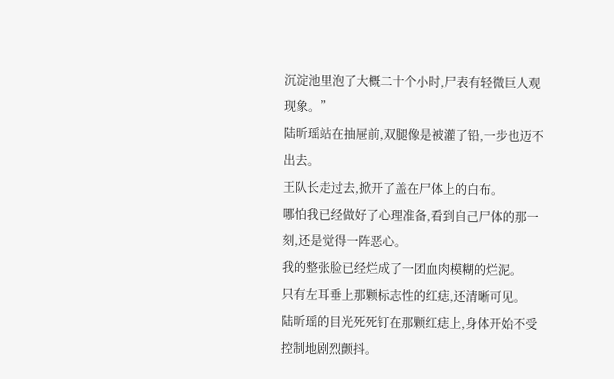沉淀池里泡了大概二十个小时,尸表有轻微巨人观现象。”
陆昕瑶站在抽屉前,双腿像是被灌了铅,一步也迈不出去。
王队长走过去,掀开了盖在尸体上的白布。
哪怕我已经做好了心理准备,看到自己尸体的那一刻,还是觉得一阵恶心。
我的整张脸已经烂成了一团血肉模糊的烂泥。
只有左耳垂上那颗标志性的红痣,还清晰可见。
陆昕瑶的目光死死钉在那颗红痣上,身体开始不受控制地剧烈颤抖。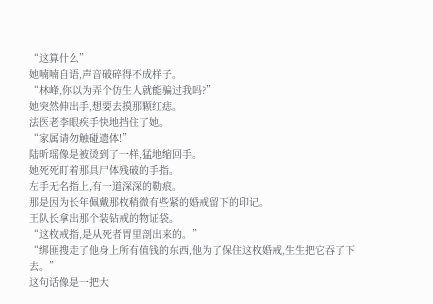“这算什么”
她喃喃自语,声音破碎得不成样子。
“林峰,你以为弄个仿生人就能骗过我吗?”
她突然伸出手,想要去摸那颗红痣。
法医老李眼疾手快地挡住了她。
“家属请勿触碰遗体!”
陆昕瑶像是被烫到了一样,猛地缩回手。
她死死盯着那具尸体残破的手指。
左手无名指上,有一道深深的勒痕。
那是因为长年佩戴那枚稍微有些紧的婚戒留下的印记。
王队长拿出那个装钻戒的物证袋。
“这枚戒指,是从死者胃里剖出来的。”
“绑匪搜走了他身上所有值钱的东西,他为了保住这枚婚戒,生生把它吞了下去。”
这句话像是一把大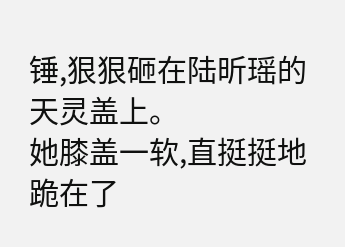锤,狠狠砸在陆昕瑶的天灵盖上。
她膝盖一软,直挺挺地跪在了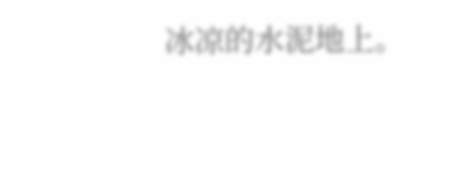冰凉的水泥地上。